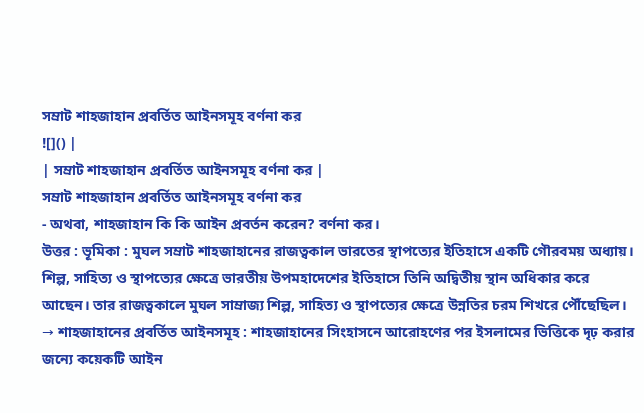সম্রাট শাহজাহান প্রবর্তিত আইনসমূহ বর্ণনা কর
![]() |
| সম্রাট শাহজাহান প্রবর্তিত আইনসমূহ বর্ণনা কর |
সম্রাট শাহজাহান প্রবর্তিত আইনসমূহ বর্ণনা কর
- অথবা, শাহজাহান কি কি আইন প্রবর্তন করেন? বর্ণনা কর।
উত্তর : ভূমিকা : মুঘল সম্রাট শাহজাহানের রাজত্বকাল ভারতের স্থাপত্যের ইতিহাসে একটি গৌরবময় অধ্যায়। শিল্প, সাহিত্য ও স্থাপত্যের ক্ষেত্রে ভারতীয় উপমহাদেশের ইতিহাসে তিনি অদ্বিতীয় স্থান অধিকার করে আছেন। তার রাজত্বকালে মুঘল সাম্রাজ্য শিল্প, সাহিত্য ও স্থাপত্যের ক্ষেত্রে উন্নতির চরম শিখরে পৌঁছেছিল।
→ শাহজাহানের প্রবর্তিত আইনসমূহ : শাহজাহানের সিংহাসনে আরোহণের পর ইসলামের ভিত্তিকে দৃঢ় করার জন্যে কয়েকটি আইন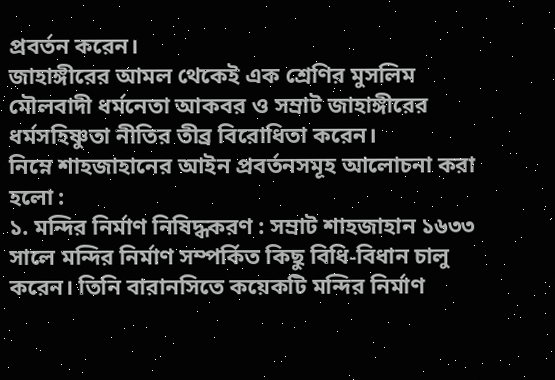প্রবর্তন করেন।
জাহাঙ্গীরের আমল থেকেই এক শ্রেণির মুসলিম মৌলবাদী ধর্মনেতা আকবর ও সম্রাট জাহাঙ্গীরের ধর্মসহিষ্ণুতা নীতির তীব্র বিরোধিতা করেন।
নিম্নে শাহজাহানের আইন প্রবর্তনসমূহ আলোচনা করা হলো :
১. মন্দির নির্মাণ নিষিদ্ধকরণ : সম্রাট শাহজাহান ১৬৩৩ সালে মন্দির নির্মাণ সম্পর্কিত কিছু বিধি-বিধান চালু করেন। তিনি বারানসিতে কয়েকটি মন্দির নির্মাণ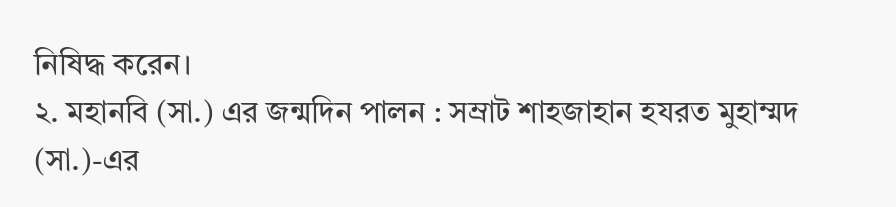নিষিদ্ধ করেন।
২. মহানবি (সা.) এর জন্মদিন পালন : সম্রাট শাহজাহান হযরত মুহাম্মদ (সা.)-এর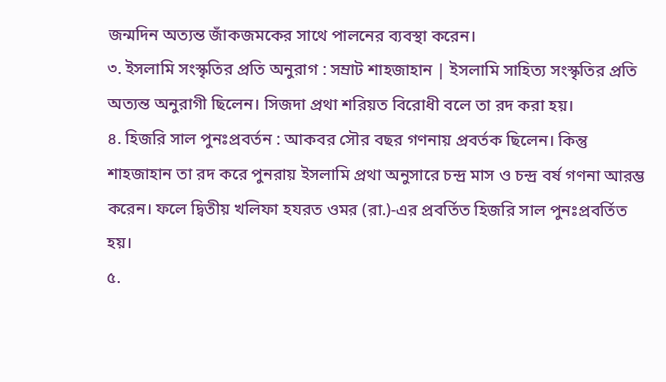জন্মদিন অত্যন্ত জাঁকজমকের সাথে পালনের ব্যবস্থা করেন।
৩. ইসলামি সংস্কৃতির প্রতি অনুরাগ : সম্রাট শাহজাহান | ইসলামি সাহিত্য সংস্কৃতির প্রতি অত্যন্ত অনুরাগী ছিলেন। সিজদা প্রথা শরিয়ত বিরোধী বলে তা রদ করা হয়।
৪. হিজরি সাল পুনঃপ্রবর্তন : আকবর সৌর বছর গণনায় প্রবর্তক ছিলেন। কিন্তু শাহজাহান তা রদ করে পুনরায় ইসলামি প্রথা অনুসারে চন্দ্র মাস ও চন্দ্র বর্ষ গণনা আরম্ভ করেন। ফলে দ্বিতীয় খলিফা হযরত ওমর (রা.)-এর প্রবর্তিত হিজরি সাল পুনঃপ্রবর্তিত হয়।
৫.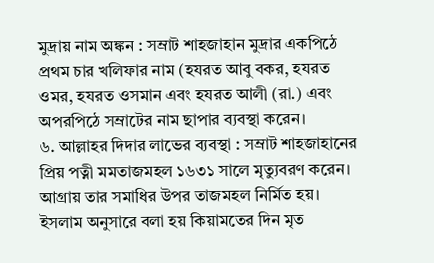মুদ্রায় নাম অঙ্কন : সম্রাট শাহজাহান মুদ্রার একপিঠে প্রথম চার খলিফার নাম (হযরত আবু বকর, হযরত ওমর, হযরত ওসমান এবং হযরত আলী (রা.) এবং অপরপিঠে সম্রাটের নাম ছাপার ব্যবস্থা করেন।
৬. আল্লাহর দিদার লাভের ব্যবস্থা : সম্রাট শাহজাহানের প্রিয় পত্নী মমতাজমহল ১৬৩১ সালে মৃত্যুবরণ করেন। আগ্রায় তার সমাধির উপর তাজমহল নির্মিত হয়।
ইসলাম অনুসারে বলা হয় কিয়ামতের দিন মৃত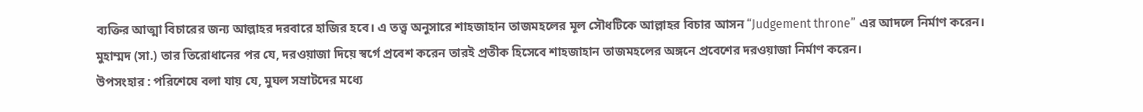ব্যক্তির আত্মা বিচারের জন্য আল্লাহর দরবারে হাজির হবে। এ তত্ত্ব অনুসারে শাহজাহান তাজমহলের মূল সৌধটিকে আল্লাহর বিচার আসন “Judgement throne” এর আদলে নির্মাণ করেন।
মুহাম্মদ (সা.) তার তিরোধানের পর যে, দরওয়াজা দিয়ে স্বর্গে প্রবেশ করেন তারই প্রতীক হিসেবে শাহজাহান তাজমহলের অঙ্গনে প্রবেশের দরওয়াজা নির্মাণ করেন।
উপসংহার : পরিশেষে বলা যায় যে, মুঘল সম্রাটদের মধ্যে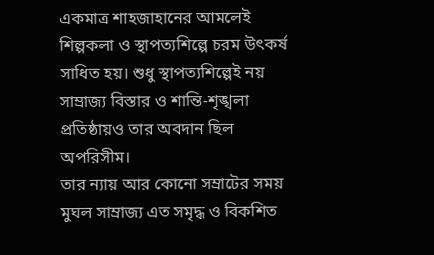একমাত্র শাহজাহানের আমলেই শিল্পকলা ও স্থাপত্যশিল্পে চরম উৎকর্ষ সাধিত হয়। শুধু স্থাপত্যশিল্পেই নয় সাম্রাজ্য বিস্তার ও শান্তি-শৃঙ্খলা প্রতিষ্ঠায়ও তার অবদান ছিল অপরিসীম।
তার ন্যায় আর কোনো সম্রাটের সময় মুঘল সাম্রাজ্য এত সমৃদ্ধ ও বিকশিত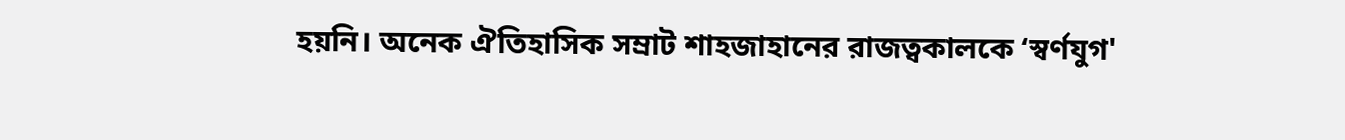হয়নি। অনেক ঐতিহাসিক সম্রাট শাহজাহানের রাজত্বকালকে ‘স্বর্ণযুগ'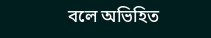বলে অভিহিত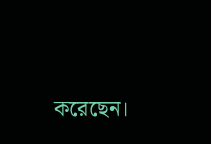করেছেন।